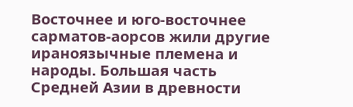Восточнее и юго-восточнее сарматов-аорсов жили другие ираноязычные племена и народы. Большая часть Средней Азии в древности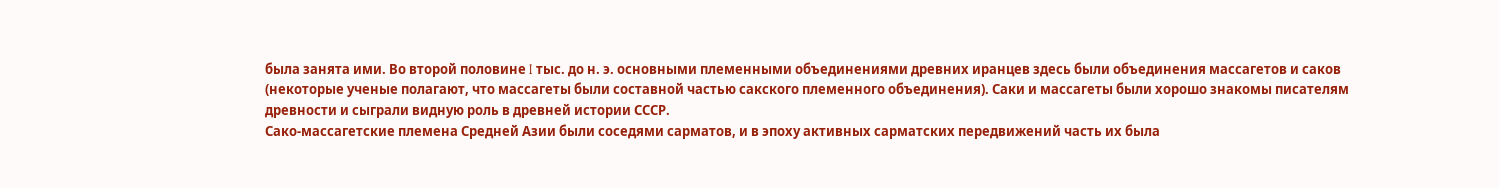была занята ими. Во второй половине I тыс. до н. э. основными племенными объединениями древних иранцев здесь были объединения массагетов и саков (некоторые ученые полагают, что массагеты были составной частью сакского племенного объединения). Саки и массагеты были хорошо знакомы писателям древности и сыграли видную роль в древней истории СССР.
Сако-массагетские племена Средней Азии были соседями сарматов, и в эпоху активных сарматских передвижений часть их была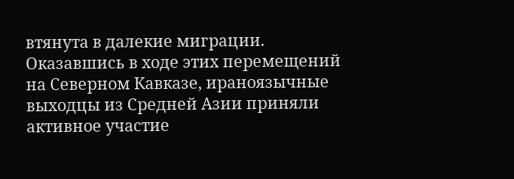втянута в далекие миграции. Оказавшись в ходе этих перемещений на Северном Кавказе, ираноязычные выходцы из Средней Азии приняли активное участие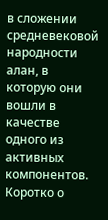в сложении средневековой народности алан, в которую они вошли в качестве одного из активных компонентов.
Коротко о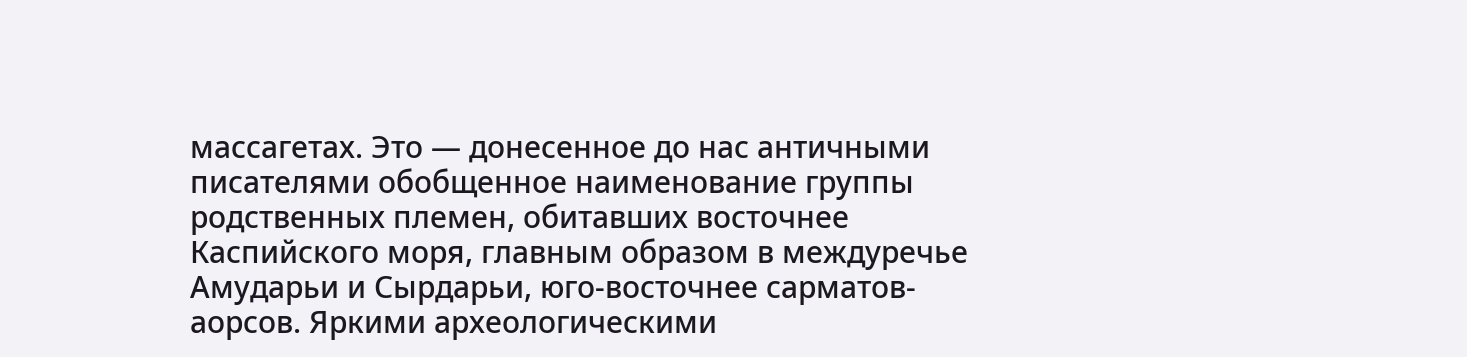массагетах. Это — донесенное до нас античными писателями обобщенное наименование группы родственных племен, обитавших восточнее Каспийского моря, главным образом в междуречье Амударьи и Сырдарьи, юго-восточнее сарматов-аорсов. Яркими археологическими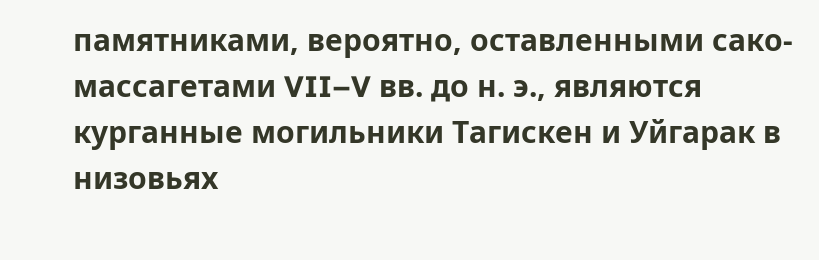памятниками, вероятно, оставленными сако-массагетами VII–V вв. до н. э., являются курганные могильники Тагискен и Уйгарак в низовьях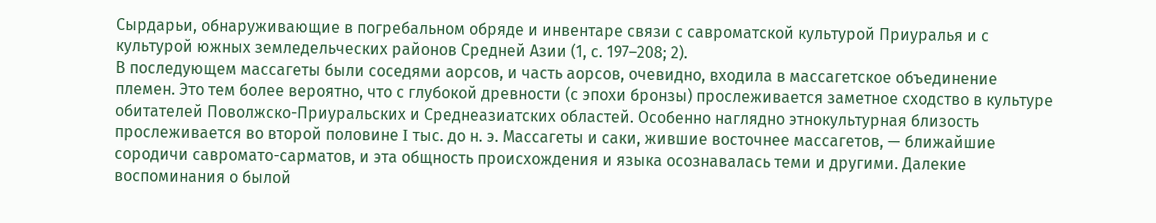Сырдарьи, обнаруживающие в погребальном обряде и инвентаре связи с савроматской культурой Приуралья и с культурой южных земледельческих районов Средней Азии (1, с. 197–208; 2).
В последующем массагеты были соседями аорсов, и часть аорсов, очевидно, входила в массагетское объединение племен. Это тем более вероятно, что с глубокой древности (с эпохи бронзы) прослеживается заметное сходство в культуре обитателей Поволжско-Приуральских и Среднеазиатских областей. Особенно наглядно этнокультурная близость прослеживается во второй половине I тыс. до н. э. Массагеты и саки, жившие восточнее массагетов, — ближайшие сородичи савромато-сарматов, и эта общность происхождения и языка осознавалась теми и другими. Далекие воспоминания о былой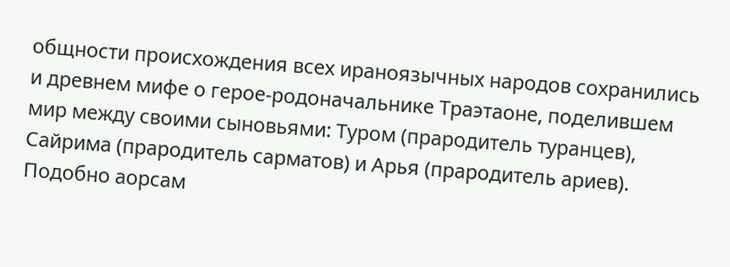общности происхождения всех ираноязычных народов сохранились и древнем мифе о герое-родоначальнике Траэтаоне, поделившем мир между своими сыновьями: Туром (прародитель туранцев), Сайрима (прародитель сарматов) и Арья (прародитель ариев).
Подобно аорсам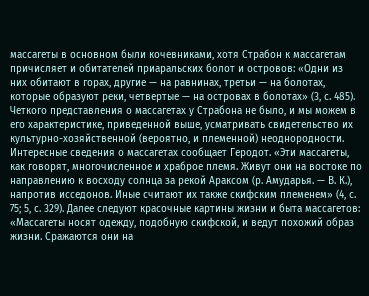массагеты в основном были кочевниками, хотя Страбон к массагетам причисляет и обитателей приаральских болот и островов: «Одни из них обитают в горах, другие — на равнинах, третьи — на болотах, которые образуют реки, четвертые — на островах в болотах» (3, с. 485). Четкого представления о массагетах у Страбона не было, и мы можем в его характеристике, приведенной выше, усматривать свидетельство их культурно-хозяйственной (вероятно, и племенной) неоднородности.
Интересные сведения о массагетах сообщает Геродот. «Эти массагеты, как говорят, многочисленное и храброе племя. Живут они на востоке по направлению к восходу солнца за рекой Араксом (р. Амударья. — В. К.), напротив исседонов. Иные считают их также скифским племенем» (4, с. 75; 5, с. 329). Далее следуют красочные картины жизни и быта массагетов: «Массагеты носят одежду, подобную скифской, и ведут похожий образ жизни. Сражаются они на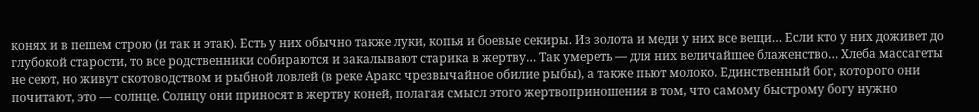конях и в пешем строю (и так и этак). Есть у них обычно также луки, копья и боевые секиры. Из золота и меди у них все вещи… Если кто у них доживет до глубокой старости, то все родственники собираются и закалывают старика в жертву… Так умереть — для них величайшее блаженство… Хлеба массагеты не сеют, но живут скотоводством и рыбной ловлей (в реке Аракс чрезвычайное обилие рыбы), а также пьют молоко. Единственный бог, которого они почитают, это — солнце. Солнцу они приносят в жертву коней, полагая смысл этого жертвоприношения в том, что самому быстрому богу нужно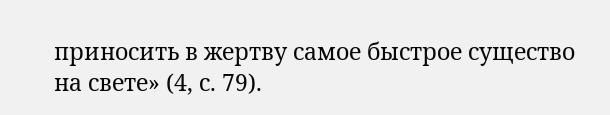приносить в жертву самое быстрое существо на свете» (4, с. 79).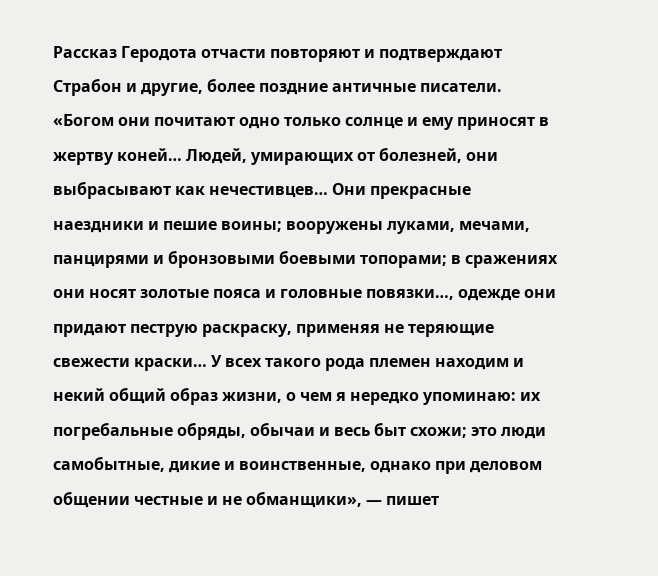Рассказ Геродота отчасти повторяют и подтверждают Страбон и другие, более поздние античные писатели. «Богом они почитают одно только солнце и ему приносят в жертву коней… Людей, умирающих от болезней, они выбрасывают как нечестивцев… Они прекрасные наездники и пешие воины; вооружены луками, мечами, панцирями и бронзовыми боевыми топорами; в сражениях они носят золотые пояса и головные повязки…, одежде они придают пеструю раскраску, применяя не теряющие свежести краски… У всех такого рода племен находим и некий общий образ жизни, о чем я нередко упоминаю: их погребальные обряды, обычаи и весь быт схожи; это люди самобытные, дикие и воинственные, однако при деловом общении честные и не обманщики», — пишет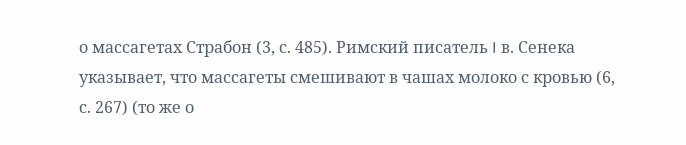о массагетах Страбон (3, с. 485). Римский писатель I в. Сенека указывает, что массагеты смешивают в чашах молоко с кровью (6, с. 267) (то же о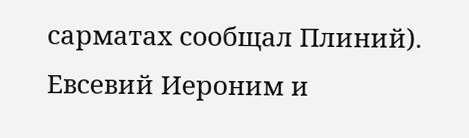сарматах сообщал Плиний). Евсевий Иероним и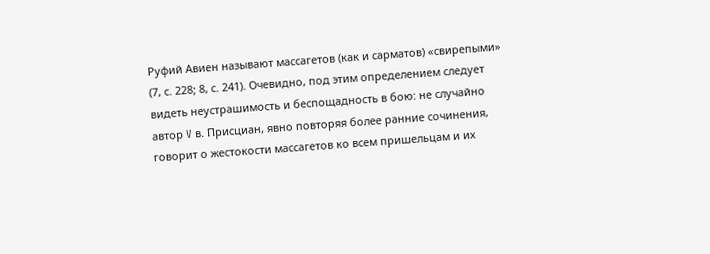Руфий Авиен называют массагетов (как и сарматов) «свирепыми» (7, с. 228; 8, с. 241). Очевидно, под этим определением следует видеть неустрашимость и беспощадность в бою: не случайно автор V в. Присциан, явно повторяя более ранние сочинения, говорит о жестокости массагетов ко всем пришельцам и их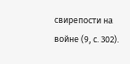свирепости на войне (9, с. 302).